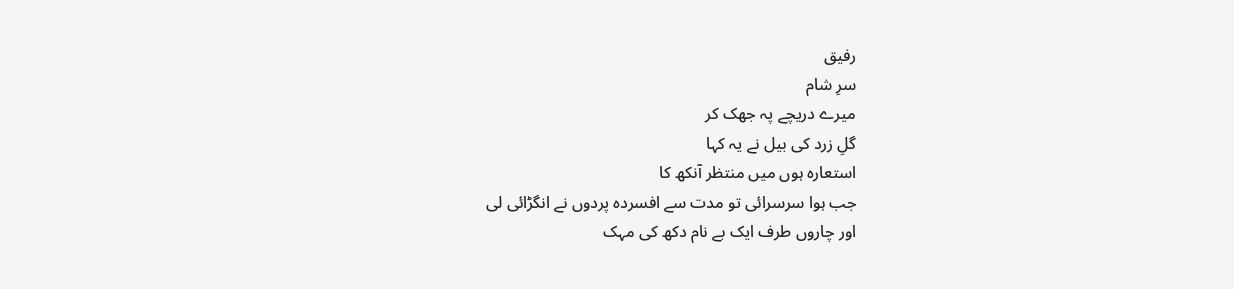رفیق
سرِ شام
میرے دریچے پہ جھک کر
گلِ زرد کی بیل نے یہ کہا
استعارہ ہوں میں منتظر آنکھ کا
جب ہوا سرسرائی تو مدت سے افسردہ پردوں نے انگڑائی لی
اور چاروں طرف ایک بے نام دکھ کی مہک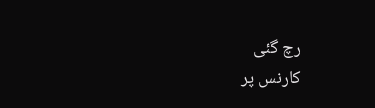رچ گئی
کارنس پر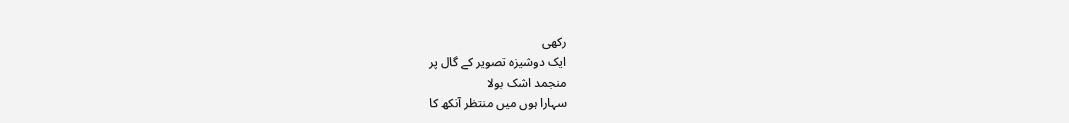رکھی
ایک دوشیزہ تصویر کے گال پر
منجمد اشک بولا
سہارا ہوں میں منتظر آنکھ کا